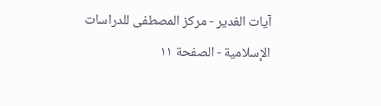آيات الغدير - مركز المصطفى للدراسات الإسلامية - الصفحة ١١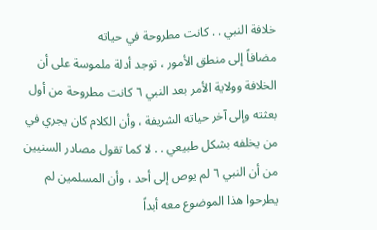خلافة النبي . . كانت مطروحة في حياته
مضافاً إلى منطق الأمور ، توجد أدلة ملموسة على أن الخلافة وولاية الأمر بعد النبي ٦ كانت مطروحة من أول بعثته وإلى آخر حياته الشريفة ، وأن الكلام كان يجري في من يخلفه بشكل طبيعي . . لا كما تقول مصادر السنيين من أن النبي ٦ لم يوص إلى أحد ، وأن المسلمين لم يطرحوا هذا الموضوع معه أبداً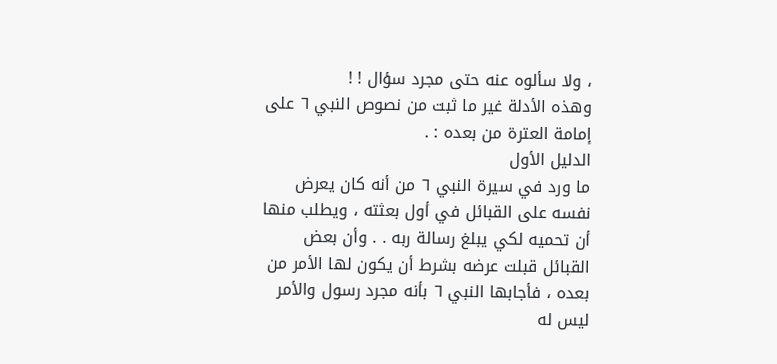، ولا سألوه عنه حتى مجرد سؤال ! !
وهذه الأدلة غير ما ثبت من نصوص النبي ٦ على إمامة العترة من بعده : .
الدليل الأول
ما ورد في سيرة النبي ٦ من أنه كان يعرض نفسه على القبائل في أول بعثته ، ويطلب منها أن تحميه لكي يبلغ رسالة ربه . . وأن بعض القبائل قبلت عرضه بشرط أن يكون لها الأمر من بعده ، فأجابها النبي ٦ بأنه مجرد رسول والأمر ليس له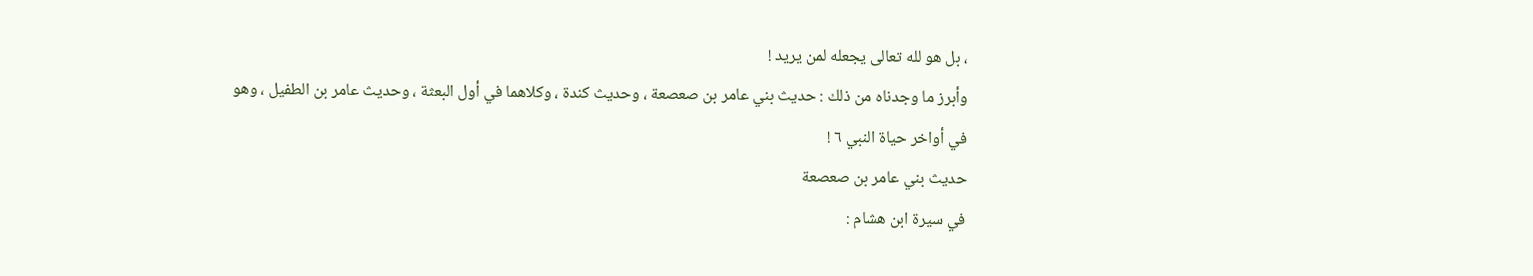، بل هو لله تعالى يجعله لمن يريد !
وأبرز ما وجدناه من ذلك : حديث بني عامر بن صعصعة ، وحديث كندة ، وكلاهما في أول البعثة ، وحديث عامر بن الطفيل ، وهو في أواخر حياة النبي ٦ !
حديث بني عامر بن صعصعة
في سيرة ابن هشام :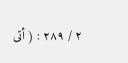٢ / ٢٨٩ : ( أتى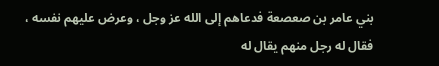بني عامر بن صعصعة فدعاهم إلى الله عز وجل ، وعرض عليهم نفسه ، فقال له رجل منهم يقال له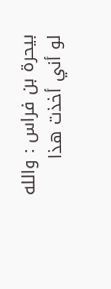بيحرة بن فراس : والله لو أني أخذت هذا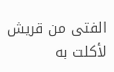الفتى من قريش لأكلت به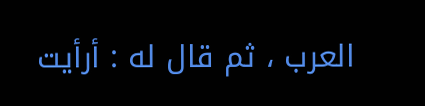العرب ، ثم قال له : أرأيت